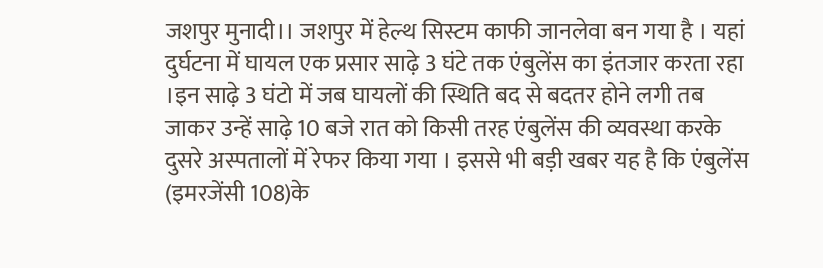जशपुर मुनादी।। जशपुर में हेल्थ सिस्टम काफी जानलेवा बन गया है । यहां दुर्घटना में घायल एक प्रसार साढ़े 3 घंटे तक एंबुलेंस का इंतजार करता रहा ।इन साढ़े 3 घंटो में जब घायलों की स्थिति बद से बदतर होने लगी तब जाकर उन्हें साढ़े 10 बजे रात को किसी तरह एंबुलेंस की व्यवस्था करके दुसरे अस्पतालों में रेफर किया गया । इससे भी बड़ी खबर यह है कि एंबुलेंस (इमरजेंसी 108)के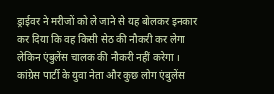ड्राईवर ने मरीजों को ले जाने से यह बोलकर इनकार कर दिया कि वह किसी सेठ की नौकरी कर लेगा लेकिन एंबुलेंस चालक की नौकरी नहीं करेगा ।
कांग्रेस पार्टी के युवा नेता और कुछ लोग एंबुलेंस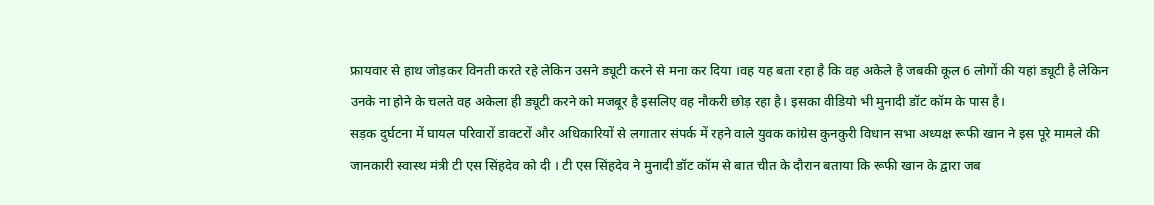फ्रायवार से हाथ जोड़कर विनती करते रहे लेकिन उसने ड्यूटी करने से मना कर दिया ।वह यह बता रहा है कि वह अकेले है जबकी कूल 6 लोगों की यहां ड्यूटी है लेकिन उनके ना होने के चलते वह अकेला ही ड्यूटी करने को मजबूर है इसलिए वह नौकरी छोड़ रहा है। इसका वीडियो भी मुनादी डॉट कॉम के पास है।
सड़क दुर्घटना में घायल परिवारों डाक्टरों और अधिकारियों से लगातार संपर्क में रहने वाले युवक कांग्रेस कुनकुरी विधान सभा अध्यक्ष रूफी खान ने इस पूरे मामले की जानकारी स्वास्थ मंत्री टी एस सिंहदेव को दी । टी एस सिंहदेव ने मुनादी डॉट कॉम से बात चीत के दौरान बताया कि रूफी खान के द्वारा जब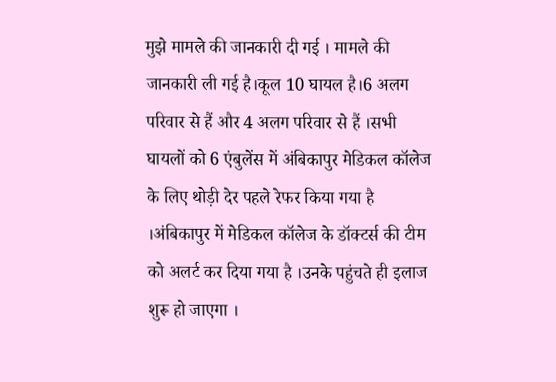मुझे मामले की जानकारी दी गई । मामले की जानकारी ली गई है।कूल 10 घायल है।6 अलग परिवार से हैं और 4 अलग परिवार से हैं ।सभी घायलों को 6 एंबुलेंस में अंबिकापुर मेडिकल कॉलेज के लिए थोड़ी देर पहले रेफर किया गया है ।अंबिकापुर में मेडिकल कॉलेज के डॉक्टर्स की टीम को अलर्ट कर दिया गया है ।उनके पहुंचते ही इलाज शुरू हो जाएगा ।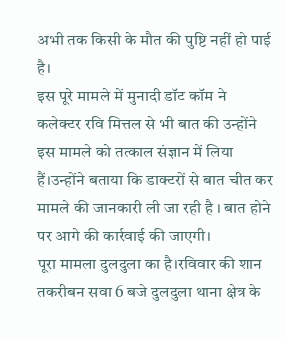अभी तक किसी के मौत की पुष्टि नहीं हो पाई है।
इस पूरे मामले में मुनादी डॉट कॉम ने कलेक्टर रवि मित्तल से भी बात की उन्होंने इस मामले को तत्काल संज्ञान में लिया हैं।उन्होंने बताया कि डाक्टरों से बात चीत कर मामले की जानकारी ली जा रही है । बात होने पर आगे की कार्रवाई की जाएगी।
पूरा मामला दुलदुला का है।रविवार की शान तकरीबन सवा 6 बजे दुलदुला थाना क्षेत्र के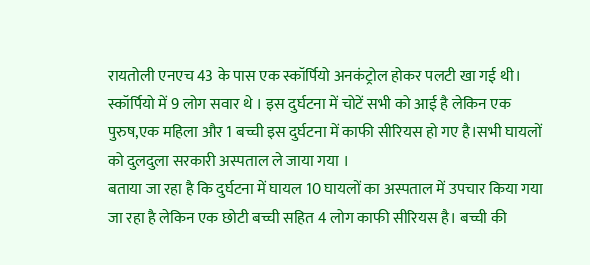रायतोली एनएच 43 के पास एक स्कॉर्पियो अनकंट्रोल होकर पलटी खा गई थी। स्कॉर्पियो में 9 लोग सवार थे । इस दुर्घटना में चोटें सभी को आई है लेकिन एक पुरुष,एक महिला और 1 बच्ची इस दुर्घटना में काफी सीरियस हो गए है।सभी घायलों को दुलदुला सरकारी अस्पताल ले जाया गया ।
बताया जा रहा है कि दुर्घटना में घायल 10 घायलों का अस्पताल में उपचार किया गया जा रहा है लेकिन एक छोटी बच्ची सहित 4 लोग काफी सीरियस है। बच्ची की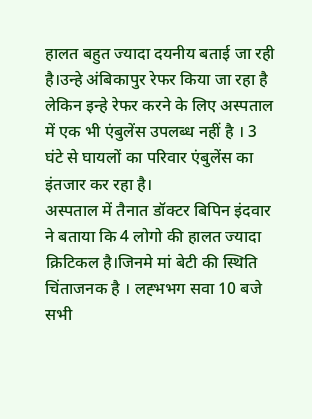हालत बहुत ज्यादा दयनीय बताई जा रही है।उन्हे अंबिकापुर रेफर किया जा रहा है लेकिन इन्हे रेफर करने के लिए अस्पताल में एक भी एंबुलेंस उपलब्ध नहीं है । 3 घंटे से घायलों का परिवार एंबुलेंस का इंतजार कर रहा है।
अस्पताल में तैनात डॉक्टर बिपिन इंदवार ने बताया कि 4 लोगो की हालत ज्यादा क्रिटिकल है।जिनमे मां बेटी की स्थिति चिंताजनक है । लह्भभग सवा 10 बजे सभी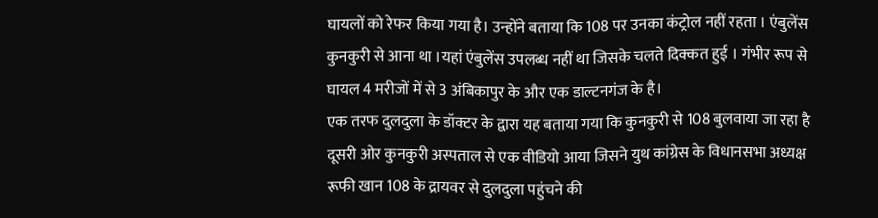घायलों को रेफर किया गया है। उन्होंने बताया कि 108 पर उनका कंट्रोल नहीं रहता । एंबुलेंस कुनकुरी से आना था ।यहां एंबुलेंस उपलब्ध नहीं था जिसके चलते दिक्कत हुई । गंभीर रूप से घायल 4 मरीजों में से 3 अंबिकापुर के और एक डाल्टनगंज के है।
एक तरफ दुलदुला के डॉक्टर के द्वारा यह बताया गया कि कुनकुरी से 108 बुलवाया जा रहा है दूसरी ओर कुनकुरी अस्पताल से एक वीडियो आया जिसने युथ कांग्रेस के विधानसभा अध्यक्ष रूफी खान 108 के द्रायवर से दुलदुला पहुंचने की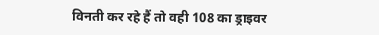विनती कर रहे हैं तो वही 108 का ड्राइवर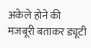अकेले होने की मजबूरी बताकर ड्यूटी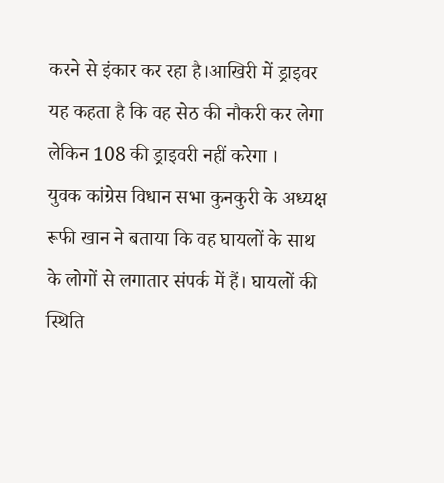करने से इंकार कर रहा है।आखिरी में ड्राइवर यह कहता है कि वह सेठ की नौकरी कर लेगा लेकिन 108 की ड्राइवरी नहीं करेगा ।
युवक कांग्रेस विधान सभा कुनकुरी के अध्यक्ष रूफी खान ने बताया कि वह घायलों के साथ के लोगों से लगातार संपर्क में हैं। घायलों की स्थिति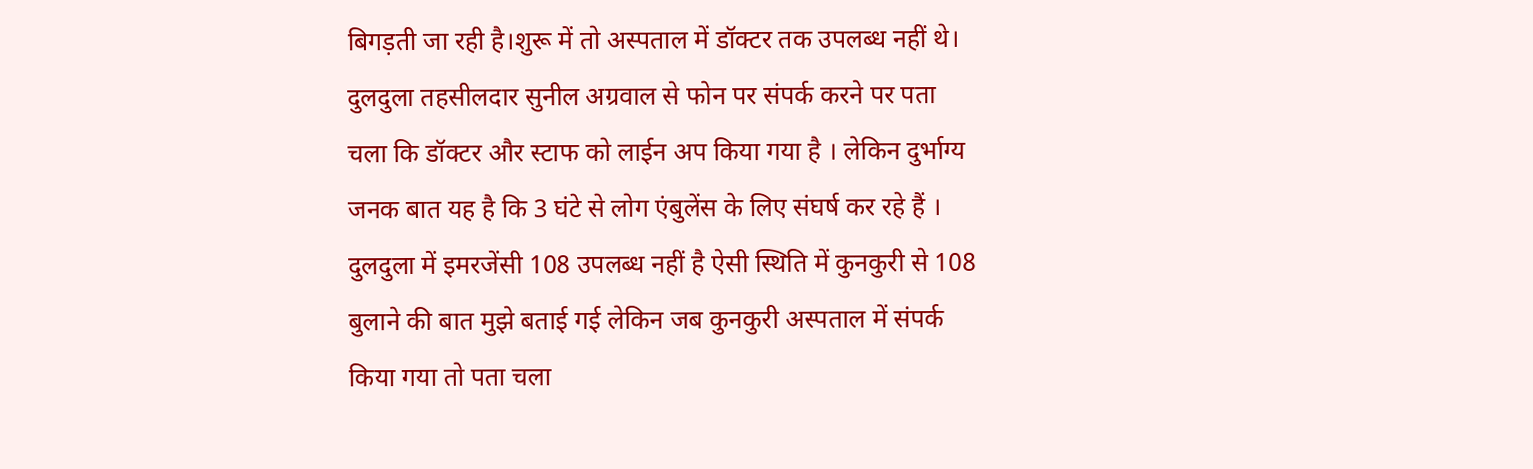बिगड़ती जा रही है।शुरू में तो अस्पताल में डॉक्टर तक उपलब्ध नहीं थे। दुलदुला तहसीलदार सुनील अग्रवाल से फोन पर संपर्क करने पर पता चला कि डॉक्टर और स्टाफ को लाईन अप किया गया है । लेकिन दुर्भाग्य जनक बात यह है कि 3 घंटे से लोग एंबुलेंस के लिए संघर्ष कर रहे हैं । दुलदुला में इमरजेंसी 108 उपलब्ध नहीं है ऐसी स्थिति में कुनकुरी से 108 बुलाने की बात मुझे बताई गई लेकिन जब कुनकुरी अस्पताल में संपर्क किया गया तो पता चला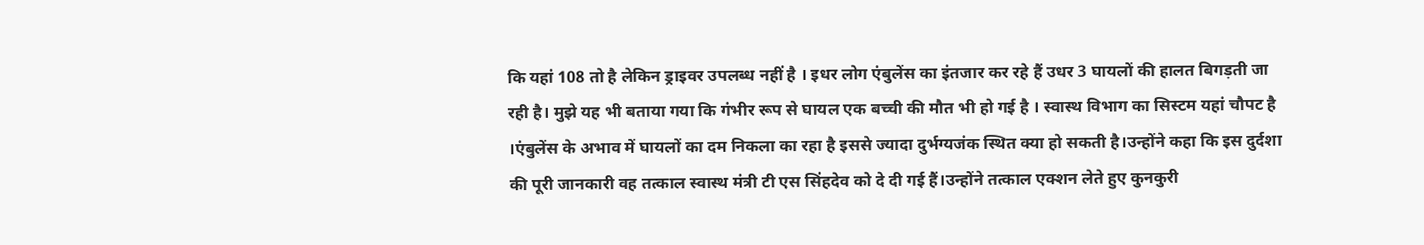कि यहां 108 तो है लेकिन ड्राइवर उपलब्ध नहीं है । इधर लोग एंबुलेंस का इंतजार कर रहे हैं उधर 3 घायलों की हालत बिगड़ती जा रही है। मुझे यह भी बताया गया कि गंभीर रूप से घायल एक बच्ची की मौत भी हो गई है । स्वास्थ विभाग का सिस्टम यहां चौपट है ।एंबुलेंस के अभाव में घायलों का दम निकला का रहा है इससे ज्यादा दुर्भग्यजंक स्थित क्या हो सकती है।उन्होंने कहा कि इस दुर्दशा की पूरी जानकारी वह तत्काल स्वास्थ मंत्री टी एस सिंहदेव को दे दी गई हैं।उन्होंने तत्काल एक्शन लेते हुए कुनकुरी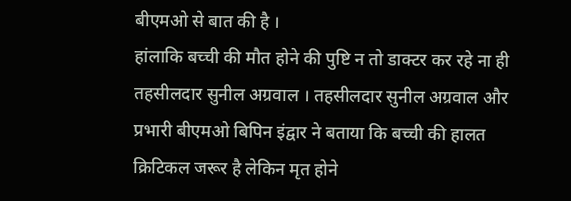बीएमओ से बात की है ।
हांलाकि बच्ची की मौत होने की पुष्टि न तो डाक्टर कर रहे ना ही तहसीलदार सुनील अग्रवाल । तहसीलदार सुनील अग्रवाल और प्रभारी बीएमओ बिपिन इंद्वार ने बताया कि बच्ची की हालत क्रिटिकल जरूर है लेकिन मृत होने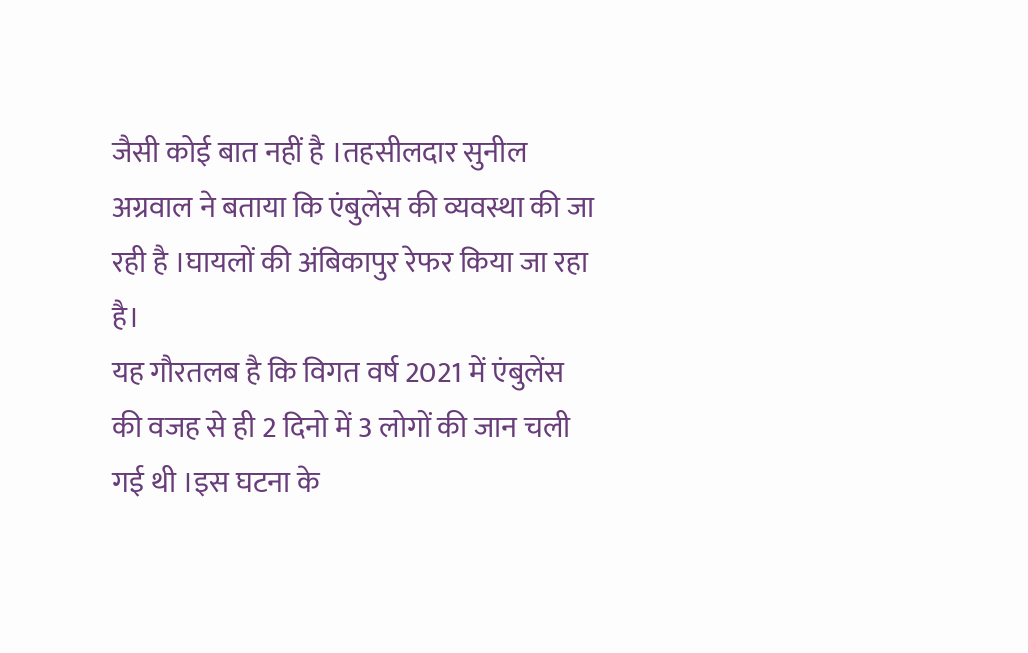जैसी कोई बात नहीं है ।तहसीलदार सुनील अग्रवाल ने बताया कि एंबुलेंस की व्यवस्था की जा रही है ।घायलों की अंबिकापुर रेफर किया जा रहा है।
यह गौरतलब है कि विगत वर्ष 2021 में एंबुलेंस की वजह से ही 2 दिनो में 3 लोगों की जान चली गई थी ।इस घटना के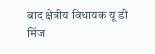बाद क्षेत्रीय विधायक यू डी मिंज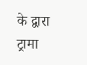के द्वारा ट्रामा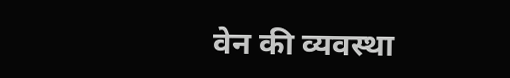वेन की व्यवस्था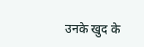उनके खुद के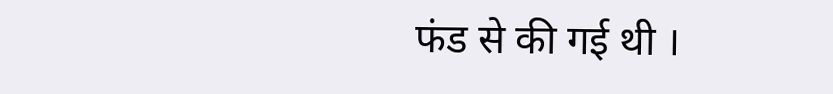फंड से की गई थी ।